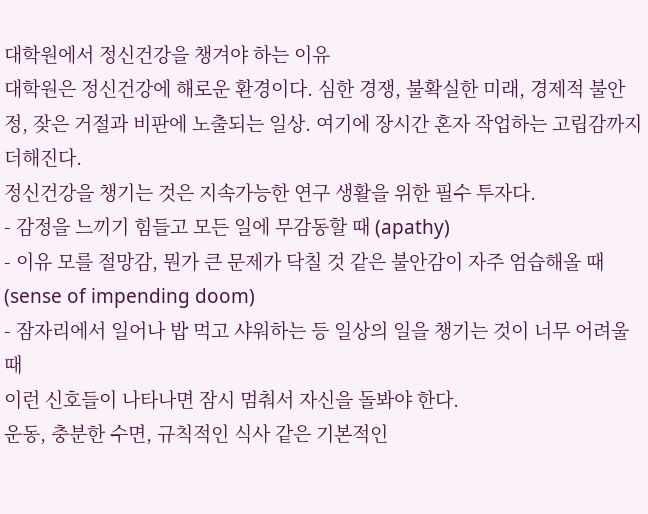대학원에서 정신건강을 챙겨야 하는 이유
대학원은 정신건강에 해로운 환경이다. 심한 경쟁, 불확실한 미래, 경제적 불안정, 잦은 거절과 비판에 노출되는 일상. 여기에 장시간 혼자 작업하는 고립감까지 더해진다.
정신건강을 챙기는 것은 지속가능한 연구 생활을 위한 필수 투자다.
- 감정을 느끼기 힘들고 모든 일에 무감동할 때 (apathy)
- 이유 모를 절망감, 뭔가 큰 문제가 닥칠 것 같은 불안감이 자주 엄습해올 때 (sense of impending doom)
- 잠자리에서 일어나 밥 먹고 샤워하는 등 일상의 일을 챙기는 것이 너무 어려울 때
이런 신호들이 나타나면 잠시 멈춰서 자신을 돌봐야 한다.
운동, 충분한 수면, 규칙적인 식사 같은 기본적인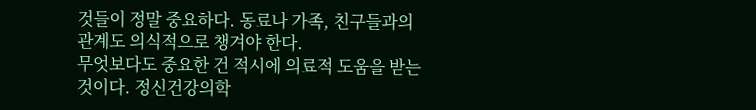것들이 정말 중요하다. 동료나 가족, 친구들과의 관계도 의식적으로 챙겨야 한다.
무엇보다도 중요한 건 적시에 의료적 도움을 받는 것이다. 정신건강의학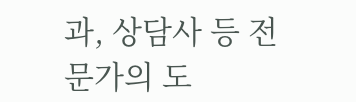과, 상담사 등 전문가의 도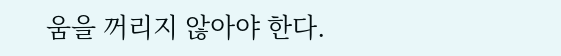움을 꺼리지 않아야 한다.